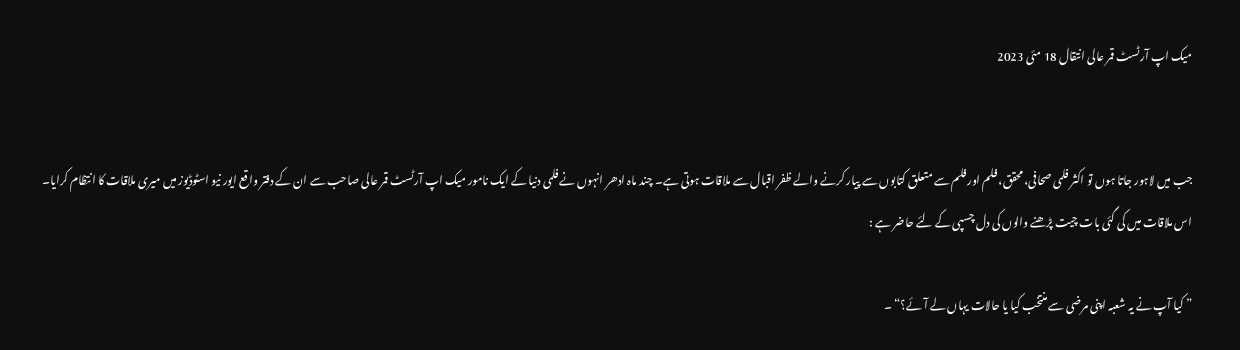میک اپ آرٹسٹ قمر عالی انتقال 18 مئی 2023


جب میں لاہور جاتا ہوں تو اکثر فلمی صحافی، محقق، فلم اور فلم سے متعلق کتابوں سے پیار کرنے والے ظفر اقبال سے ملاقات ہوتی ہے۔ چند ماہ ادھر انہوں نے فلمی دنیا کے ایک نامور میک اپ آرٹسٹ قمر عالی صاحب سے ان کے دفتر واقع ایور نیو اسٹوڈیوز میں میری ملاقات کا انتظام کرایا۔ اس ملاقات میں کی گئی بات چیت پڑھنے والوں کی دل چسپی کے لئے حاضر ہے :

” کیا آپ نے یہ شعبہ اپنی مرضی سے منتخب کیا یا حالات یہاں لے آئے؟“ ۔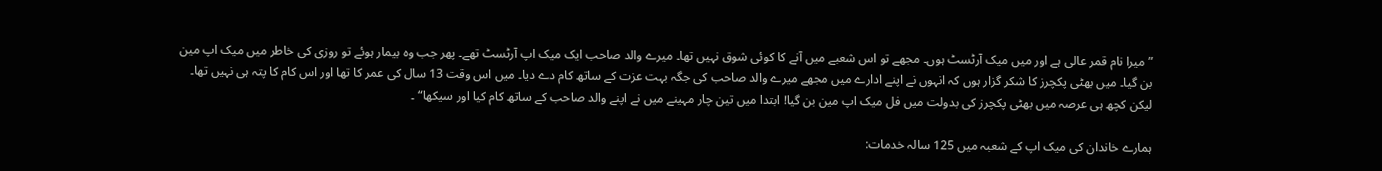” میرا نام قمر عالی ہے اور میں میک آرٹسٹ ہوں۔ مجھے تو اس شعبے میں آنے کا کوئی شوق نہیں تھا۔ میرے والد صاحب ایک میک اپ آرٹسٹ تھے۔ پھر جب وہ بیمار ہوئے تو روزی کی خاطر میں میک اپ مین بن گیا۔ میں بھٹی پکچرز کا شکر گزار ہوں کہ انہوں نے اپنے ادارے میں مجھے میرے والد صاحب کی جگہ بہت عزت کے ساتھ کام دے دیا۔ میں اس وقت 13 سال کی عمر کا تھا اور اس کام کا پتہ ہی نہیں تھا۔ لیکن کچھ ہی عرصہ میں بھٹی پکچرز کی بدولت میں فل میک اپ مین بن گیا! ابتدا میں تین چار مہینے میں نے اپنے والد صاحب کے ساتھ کام کیا اور سیکھا“ ۔

ہمارے خاندان کی میک اپ کے شعبہ میں 125 سالہ خدمات: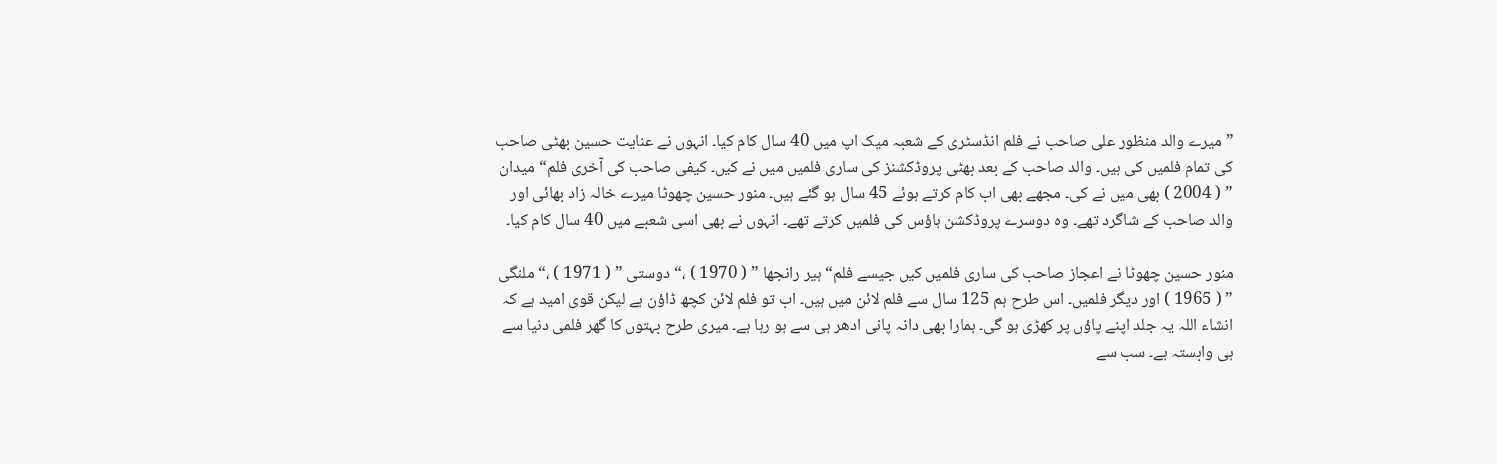” میرے والد منظور علی صاحب نے فلم انڈسٹری کے شعبہ میک اپ میں 40 سال کام کیا۔ انہوں نے عنایت حسین بھٹی صاحب کی تمام فلمیں کی ہیں۔ والد صاحب کے بعد بھٹی پروڈکشنز کی ساری فلمیں میں نے کیں۔ کیفی صاحب کی آخری فلم“ میدان ” ( 2004 ) بھی میں نے کی۔ مجھے بھی اب کام کرتے ہوئے 45 سال ہو گئے ہیں۔ منور حسین چھوٹا میرے خالہ زاد بھائی اور والد صاحب کے شاگرد تھے۔ وہ دوسرے پروڈکشن ہاؤس کی فلمیں کرتے تھے۔ انہوں نے بھی اسی شعبے میں 40 سال کام کیا۔

منور حسین چھوٹا نے اعجاز صاحب کی ساری فلمیں کیں جیسے فلم“ ہیر رانجھا ” ( 1970 ) ،“ دوستی ” ( 1971 ) ،“ ملنگی ” ( 1965 ) اور دیگر فلمیں۔ اس طرح ہم 125 سال سے فلم لائن میں ہیں۔ اب تو فلم لائن کچھ ڈاؤن ہے لیکن قوی امید ہے کہ انشاء اللہ یہ جلد اپنے پاؤں پر کھڑی ہو گی۔ ہمارا بھی دانہ پانی ادھر ہی سے ہو رہا ہے۔ میری طرح بہتوں کا گھر فلمی دنیا سے ہی وابستہ ہے۔ سب سے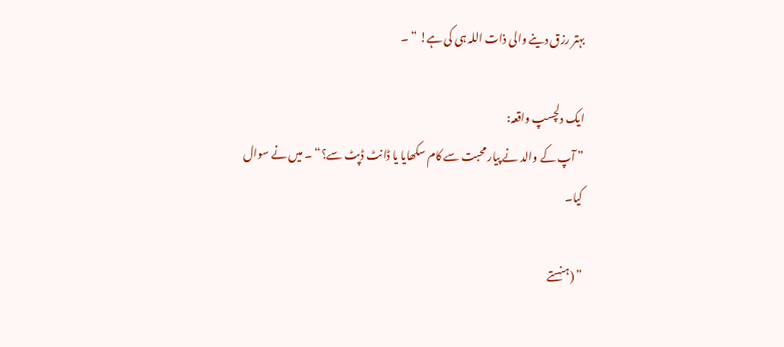بہتر رزق دینے والی ذات اللہ ہی کی ہے! “ ۔

ایک دلچسپ واقعہ:
” آپ کے والد نے پیار محبت سے کام سکھایا یا ڈانٹ ڈپٹ سے؟“ ۔ میں نے سوال کیا۔

” (ہنستے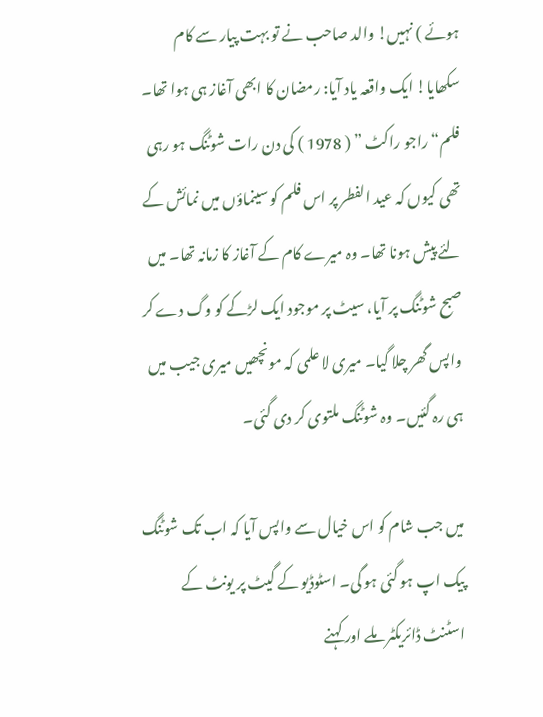ہوئے ) نہیں! والد صاحب نے تو بہت پیار سے کام سکھایا! ایک واقعہ یاد آیا: رمضان کا ابھی آغاز ہی ہوا تھا۔ فلم“ راجو راکٹ ” ( 1978 ) کی دن رات شوٹنگ ہو رہی تھی کیوں کہ عید الفطر پر اس فلم کو سینماؤں میں نمائش کے لئے پیش ہونا تھا۔ وہ میرے کام کے آغاز کا زمانہ تھا۔ میں صبح شوٹنگ پر آیا، سیٹ پر موجود ایک لڑکے کو وگ دے کر واپس گھر چلا گیا۔ میری لا علمی کہ مونچھیں میری جیب میں ہی رہ گئیں۔ وہ شوٹنگ ملتوی کر دی گئی۔

میں جب شام کو اس خیال سے واپس آیا کہ اب تک شوٹنگ پیک اپ ہو گئی ہو گی۔ اسٹوڈیو کے گیٹ پر یونٹ کے اسٹنٹ ڈائریکٹر ملے اور کہنے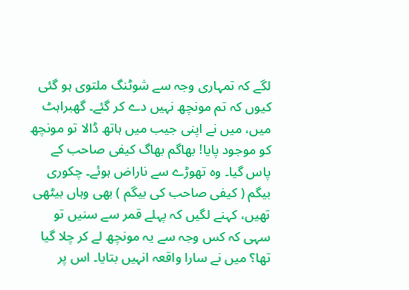لگے کہ تمہاری وجہ سے شوٹنگ ملتوی ہو گئی کیوں کہ تم مونچھ نہیں دے کر گئے۔ گھبراہٹ میں، میں نے اپنی جیب میں ہاتھ ڈالا تو مونچھ کو موجود پایا! بھاگم بھاگ کیفی صاحب کے پاس گیا۔ وہ تھوڑے سے ناراض ہوئے۔ چکوری بیگم ( کیفی صاحب کی بیگم ) بھی وہاں بیٹھی تھیں، کہنے لگیں کہ پہلے قمر سے سنیں تو سہی کہ کس وجہ سے یہ مونچھ لے کر چلا گیا تھا؟ میں نے سارا واقعہ انہیں بتایا۔ اس پر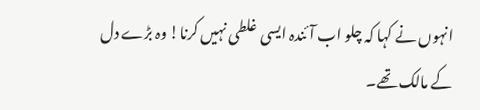انہوں نے کہا کہ چلو اب آئندہ ایسی غلطی نہیں کرنا! وہ بڑے دل کے مالک تھے۔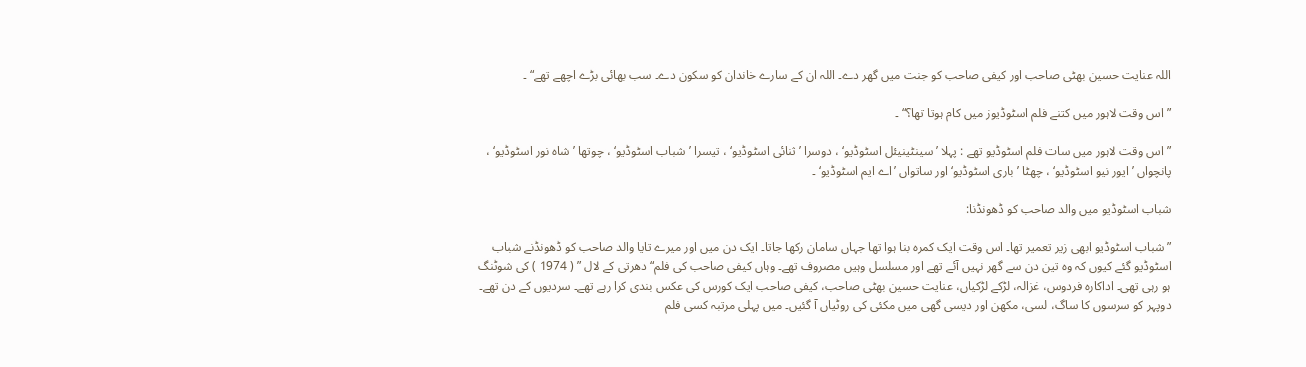اللہ عنایت حسین بھٹی صاحب اور کیفی صاحب کو جنت میں گھر دے۔ اللہ ان کے سارے خاندان کو سکون دے۔ سب بھائی بڑے اچھے تھے“ ۔

” اس وقت لاہور میں کتنے فلم اسٹوڈیوز میں کام ہوتا تھا؟“ ۔

” اس وقت لاہور میں سات فلم اسٹوڈیو تھے : پہلا ’سینٹینیئل اسٹوڈیو‘ ، دوسرا ’ثنائی اسٹوڈیو‘ ، تیسرا ’شباب اسٹوڈیو‘ ، چوتھا ’شاہ نور اسٹوڈیو‘ ، پانچواں ’ایور نیو اسٹوڈیو‘ ، چھٹا ’باری اسٹوڈیو‘ اور ساتواں ’اے ایم اسٹوڈیو‘ ۔

شباب اسٹوڈیو میں والد صاحب کو ڈھونڈنا:

” شباب اسٹوڈیو ابھی زیر تعمیر تھا۔ اس وقت ایک کمرہ بنا ہوا تھا جہاں سامان رکھا جاتا۔ ایک دن میں اور میرے تایا والد صاحب کو ڈھونڈنے شباب اسٹوڈیو گئے کیوں کہ وہ تین دن سے گھر نہیں آئے تھے اور مسلسل وہیں مصروف تھے۔ وہاں کیفی صاحب کی فلم“ دھرتی کے لال ” ( 1974 ) کی شوٹنگ ہو رہی تھی۔ اداکارہ فردوس، غزالہ، لڑکے لڑکیاں، عنایت حسین بھٹی صاحب، کیفی صاحب ایک کورس کی عکس بندی کرا رہے تھے۔ سردیوں کے دن تھے۔ دوپہر کو سرسوں کا ساگ، لسی، مکھن اور دیسی گھی میں مکئی کی روٹیاں آ گئیں۔ میں پہلی مرتبہ کسی فلم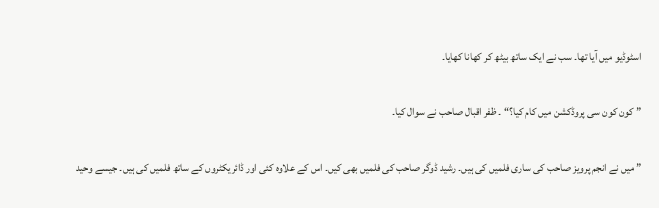اسٹوڈیو میں آیا تھا۔ سب نے ایک ساتھ بیٹھ کر کھانا کھایا۔

” کون کون سی پروڈکشن میں کام کیا؟“ ۔ ظفر اقبال صاحب نے سوال کیا۔

” میں نے انجم پرویز صاحب کی ساری فلمیں کی ہیں۔ رشید ڈوگر صاحب کی فلمیں بھی کیں۔ اس کے علاوہ کئی اور ڈائریکٹروں کے ساتھ فلمیں کی ہیں۔ جیسے وحید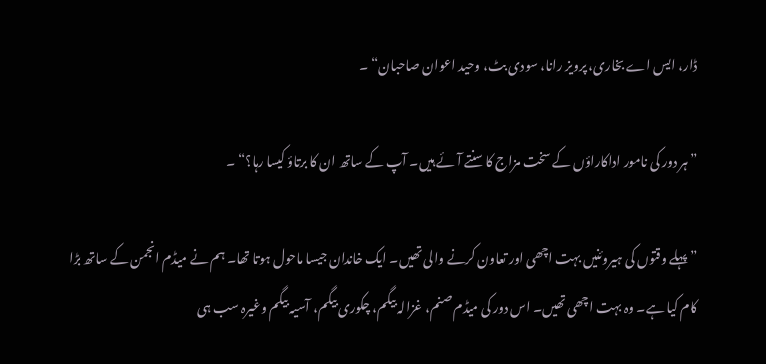ڈار، ایس اے بخاری، پرویز رانا، سودی بٹ، وحید اعوان صاحبان“ ۔

” ہر دور کی نامور اداکاراؤں کے سخت مزاج کا سنتے آئے ہیں۔ آپ کے ساتھ ان کا برتاؤ کیسا رہا؟“ ۔

” پہلے وقتوں کی ہیروئنیں بہت اچھی اور تعاون کرنے والی تھیں۔ ایک خاندان جیسا ماحول ہوتا تھا۔ ہم نے میڈم انجمن کے ساتھ بڑا کام کیا ہے۔ وہ بہت اچھی تھیں۔ اس دور کی میڈم صنم، غزالہ بیگم، چکوری بیگم، آسیہ بیگم وغیرہ سب ہی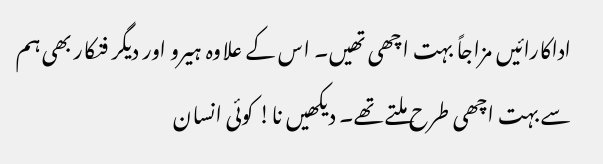اداکارائیں مزاجاً بہت اچھی تھیں۔ اس کے علاوہ ہیرو اور دیگر فنکار بھی ہم سے بہت اچھی طرح ملتے تھے۔ دیکھیں نا! کوئی انسان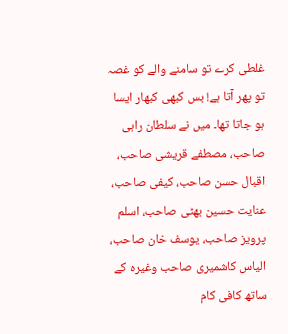غلطی کرے تو سامنے والے کو غصہ تو پھر آتا ہے! بس کبھی کبھار ایسا ہو جاتا تھا۔ میں نے سلطان راہی صاحب، مصطفے قریشی صاحب، اقبال حسن صاحب، کیفی صاحب، عنایت حسین بھٹی صاحب، اسلم پرویز صاحب، یوسف خان صاحب، الیاس کاشمیری صاحب وغیرہ کے ساتھ کافی کام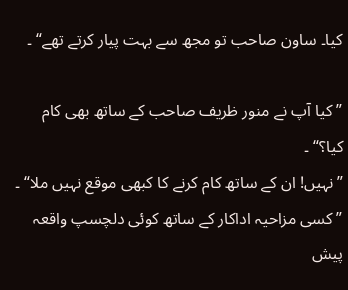کیا۔ ساون صاحب تو مجھ سے بہت پیار کرتے تھے“ ۔

” کیا آپ نے منور ظریف صاحب کے ساتھ بھی کام کیا؟“ ۔
” نہیں! ان کے ساتھ کام کرنے کا کبھی موقع نہیں ملا“ ۔
” کسی مزاحیہ اداکار کے ساتھ کوئی دلچسپ واقعہ پیش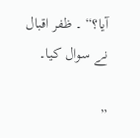آیا؟“ ۔ ظفر اقبال نے سوال کیا۔

”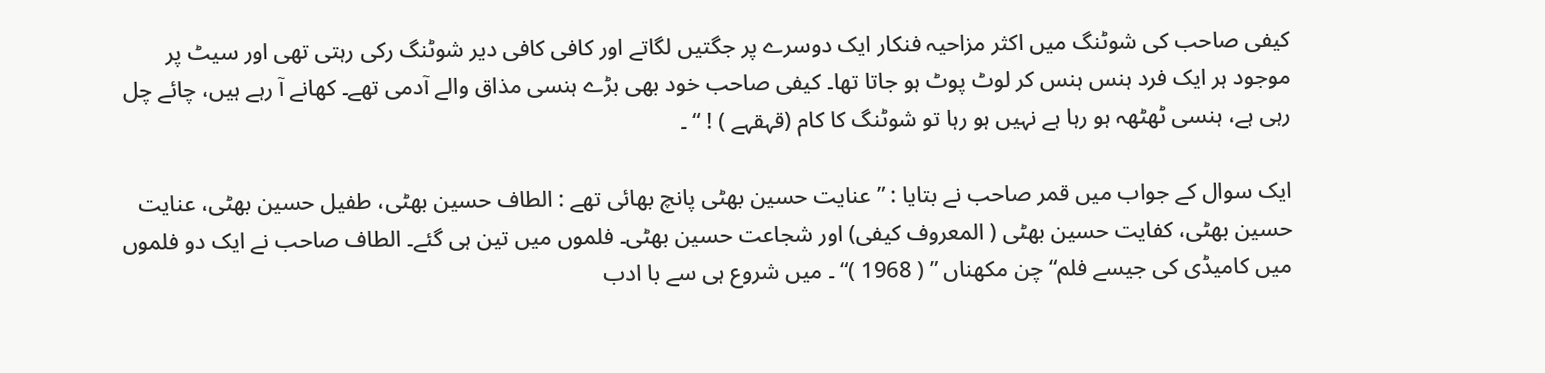کیفی صاحب کی شوٹنگ میں اکثر مزاحیہ فنکار ایک دوسرے پر جگتیں لگاتے اور کافی کافی دیر شوٹنگ رکی رہتی تھی اور سیٹ پر موجود ہر ایک فرد ہنس ہنس کر لوٹ پوٹ ہو جاتا تھا۔ کیفی صاحب خود بھی بڑے ہنسی مذاق والے آدمی تھے۔ کھانے آ رہے ہیں، چائے چل رہی ہے، ہنسی ٹھٹھہ ہو رہا ہے نہیں ہو رہا تو شوٹنگ کا کام (قہقہے ) ! “ ۔

ایک سوال کے جواب میں قمر صاحب نے بتایا : ”عنایت حسین بھٹی پانچ بھائی تھے : الطاف حسین بھٹی، طفیل حسین بھٹی، عنایت حسین بھٹی، کفایت حسین بھٹی ( المعروف کیفی) اور شجاعت حسین بھٹی۔ فلموں میں تین ہی گئے۔ الطاف صاحب نے ایک دو فلموں میں کامیڈی کی جیسے فلم“ چن مکھناں ” ( 1968 )“ ۔ میں شروع ہی سے با ادب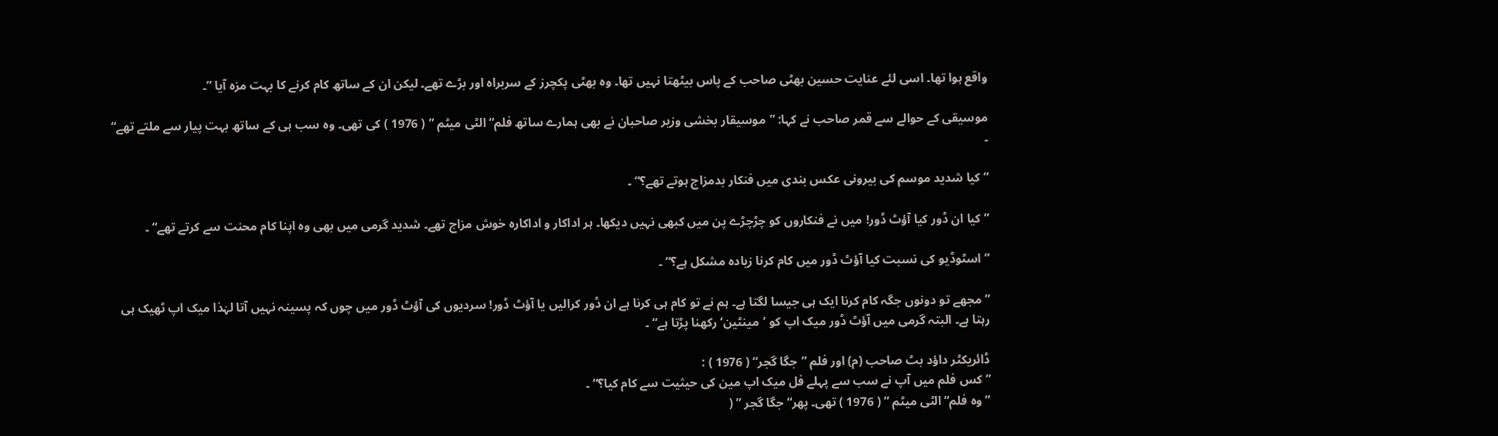واقع ہوا تھا۔ اسی لئے عنایت حسین بھٹی صاحب کے پاس بیٹھتا نہیں تھا۔ وہ بھٹی پکچرز کے سربراہ اور بڑے تھے۔ لیکن ان کے ساتھ کام کرنے کا بہت مزہ آیا ”۔

موسیقی کے حوالے سے قمر صاحب نے کہا: ”موسیقار بخشی وزیر صاحبان نے بھی ہمارے ساتھ فلم“ الٹی میٹم ” ( 1976 ) کی تھی۔ وہ سب ہی کے ساتھ بہت پیار سے ملتے تھے“ ۔

” کیا شدید موسم کی بیرونی عکس بندی میں فنکار بدمزاج ہوتے تھے؟“ ۔

” کیا ان ڈور کیا آؤٹ ڈور! میں نے فنکاروں کو چڑچڑے پن میں کبھی نہیں دیکھا۔ ہر اداکار و اداکارہ خوش مزاج تھے۔ شدید گرمی میں بھی وہ اپنا کام محنت سے کرتے تھے“ ۔

” اسٹوڈیو کی نسبت کیا آؤٹ ڈور میں کام کرنا زیادہ مشکل ہے؟“ ۔

” مجھے تو دونوں جگہ کام کرنا ایک ہی جیسا لگتا ہے۔ ہم نے تو کام ہی کرنا ہے ان ڈور کرالیں یا آؤٹ ڈور! سردیوں کی آؤٹ ڈور میں چوں کہ پسینہ نہیں آتا لہٰذا میک اپ ٹھیک ہی رہتا ہے۔ البتہ گرمی میں آؤٹ ڈور میک اپ کو ’مینٹین‘ رکھنا پڑتا ہے“ ۔

ڈائریکٹر داؤد بٹ صاحب (م) اور فلم ”جگا گجر“ ( 1976 ) :
” کس فلم میں آپ نے سب سے پہلے فل میک اپ مین کی حیثیت سے کام کیا؟“ ۔
” وہ فلم“ الٹی میٹم ” ( 1976 ) تھی۔ پھر“ جگا گجر ” (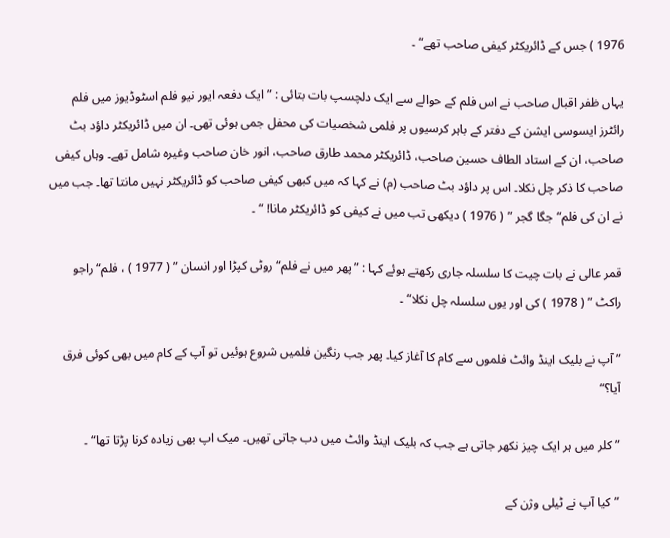1976 ) جس کے ڈائریکٹر کیفی صاحب تھے“ ۔

یہاں ظفر اقبال صاحب نے اس فلم کے حوالے سے ایک دلچسپ بات بتائی : ”ایک دفعہ ایور نیو فلم اسٹوڈیوز میں فلم رائٹرز ایسوسی ایشن کے دفتر کے باہر کرسیوں پر فلمی شخصیات کی محفل جمی ہوئی تھی۔ ان میں ڈائریکٹر داؤد بٹ صاحب، ان کے استاد الطاف حسین صاحب، ڈائریکٹر محمد طارق صاحب، انور خان صاحب وغیرہ شامل تھے۔ وہاں کیفی صاحب کا ذکر چل نکلا۔ اس پر داؤد بٹ صاحب (م) نے کہا کہ میں کبھی کیفی صاحب کو ڈائریکٹر نہیں مانتا تھا۔ جب میں نے ان کی فلم“ جگا گجر ” ( 1976 ) دیکھی تب میں نے کیفی کو ڈائریکٹر مانا! “ ۔

قمر عالی نے بات چیت کا سلسلہ جاری رکھتے ہوئے کہا : ”پھر میں نے فلم“ روٹی کپڑا اور انسان ” ( 1977 ) ، فلم“ راجو راکٹ ” ( 1978 ) کی اور یوں سلسلہ چل نکلا“ ۔

” آپ نے بلیک اینڈ وائٹ فلموں سے کام کا آغاز کیا۔ پھر جب رنگین فلمیں شروع ہوئیں تو آپ کے کام میں بھی کوئی فرق آیا؟“

” کلر میں ہر ایک چیز نکھر جاتی ہے جب کہ بلیک اینڈ وائٹ میں دب جاتی تھیں۔ میک اپ بھی زیادہ کرنا پڑتا تھا“ ۔

” کیا آپ نے ٹیلی وژن کے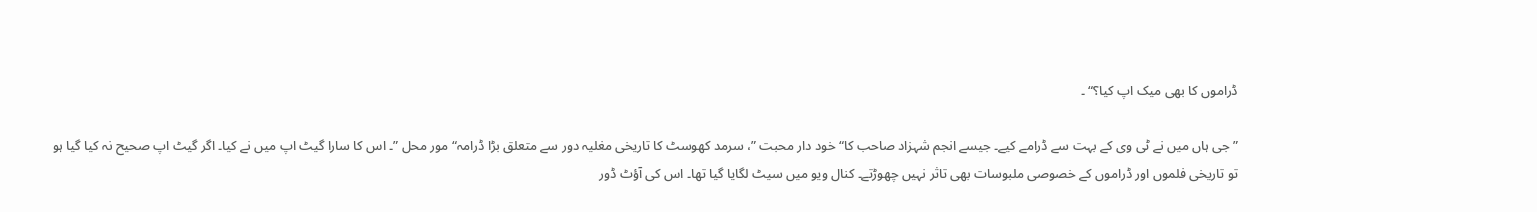ڈراموں کا بھی میک اپ کیا؟“ ۔

” جی ہاں میں نے ٹی وی کے بہت سے ڈرامے کیے۔ جیسے انجم شہزاد صاحب کا“ خود دار محبت ”، سرمد کھوسٹ کا تاریخی مغلیہ دور سے متعلق بڑا ڈرامہ“ مور محل ”۔ اس کا سارا گیٹ اپ میں نے کیا۔ اگر گیٹ اپ صحیح نہ کیا گیا ہو تو تاریخی فلموں اور ڈراموں کے خصوصی ملبوسات بھی تاثر نہیں چھوڑتے۔ کنال ویو میں سیٹ لگایا گیا تھا۔ اس کی آؤٹ ڈور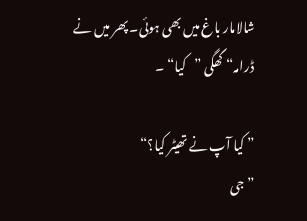شالامار باغ میں بھی ہوئی۔ پھر میں نے ڈرامہ“ گھگی ”کیا“ ۔

” کیا آپ نے تھیٹر کیا؟“
” جی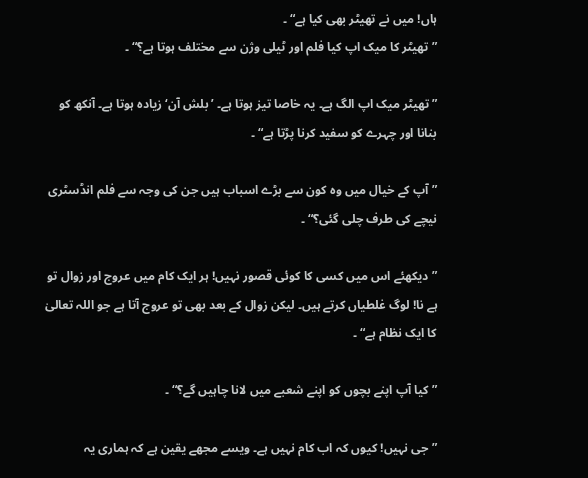ہاں! میں نے تھیٹر بھی کیا ہے“ ۔
” تھیٹر کا میک اپ کیا فلم اور ٹیلی وژن سے مختلف ہوتا ہے؟“ ۔

” تھیٹر میک اپ الگ ہے۔ یہ خاصا تیز ہوتا ہے۔ ’بلش آن‘ زیادہ ہوتا ہے۔ آنکھ کو بنانا اور چہرے کو سفید کرنا پڑتا ہے“ ۔

” آپ کے خیال میں وہ کون سے بڑے اسباب ہیں جن کی وجہ سے فلم انڈسٹری نیچے کی طرف چلی گئی؟“ ۔

” دیکھئے اس میں کسی کا کوئی قصور نہیں! ہر ایک کام میں عروج اور زوال تو ہے نا! لوگ غلطیاں کرتے ہیں۔ لیکن زوال کے بعد بھی تو عروج آتا ہے جو اللہ تعالیٰ کا ایک نظام ہے“ ۔

” کیا آپ اپنے بچوں کو اپنے شعبے میں لانا چاہیں گے؟“ ۔

” جی نہیں! کیوں کہ اب کام نہیں ہے۔ ویسے مجھے یقین ہے کہ ہماری یہ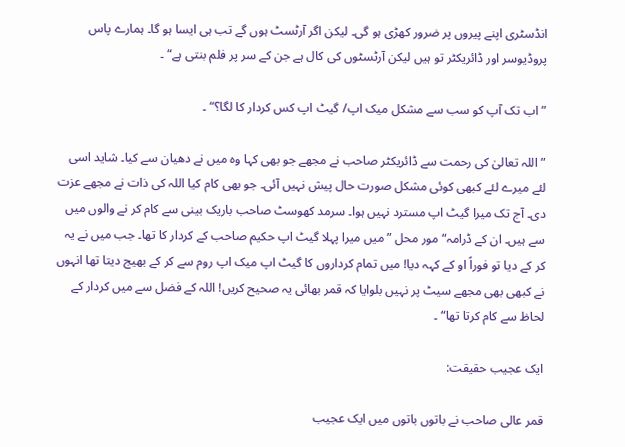انڈسٹری اپنے پیروں پر ضرور کھڑی ہو گی۔ لیکن اگر آرٹسٹ ہوں گے تب ہی ایسا ہو گا۔ ہمارے پاس پروڈیوسر اور ڈائریکٹر تو ہیں لیکن آرٹسٹوں کی کال ہے جن کے سر پر فلم بنتی ہے“ ۔

” اب تک آپ کو سب سے مشکل میک اپ/ گیٹ اپ کس کردار کا لگا؟“ ۔

” اللہ تعالیٰ کی رحمت سے ڈائریکٹر صاحب نے مجھے جو بھی کہا وہ میں نے دھیان سے کیا۔ شاید اسی لئے میرے لئے کبھی کوئی مشکل صورت حال پیش نہیں آئی۔ جو بھی کام کیا اللہ کی ذات نے مجھے عزت دی۔ آج تک میرا گیٹ اپ مسترد نہیں ہوا۔ سرمد کھوسٹ صاحب باریک بینی سے کام کر نے والوں میں سے ہیں۔ ان کے ڈرامہ“ مور محل ”میں میرا پہلا گیٹ اپ حکیم صاحب کے کردار کا تھا۔ جب میں نے یہ کر کے دیا تو فوراً او کے کہہ دیا! میں تمام کرداروں کا گیٹ اپ میک اپ روم سے کر کے بھیج دیتا تھا انہوں نے کبھی بھی مجھے سیٹ پر نہیں بلوایا کہ قمر بھائی یہ صحیح کریں! اللہ کے فضل سے میں کردار کے لحاظ سے کام کرتا تھا“ ۔

ایک عجیب حقیقت:

قمر عالی صاحب نے باتوں باتوں میں ایک عجیب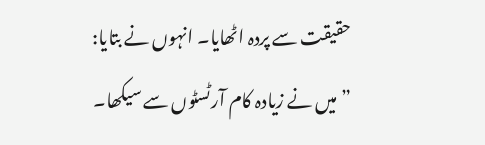حقیقت سے پردہ اٹھایا۔ انہوں نے بتایا: ”میں نے زیادہ کام آرٹسٹوں سے سیکھا۔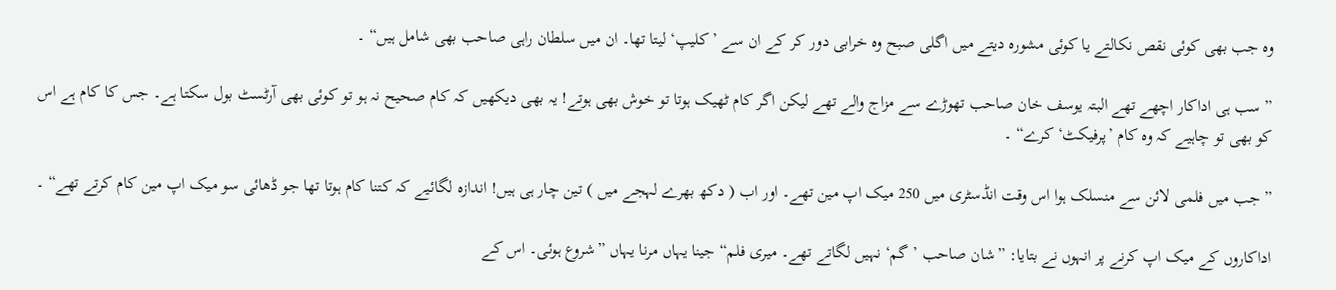وہ جب بھی کوئی نقص نکالتے یا کوئی مشورہ دیتے میں اگلی صبح وہ خرابی دور کر کے ان سے ’کلیپ‘ لیتا تھا۔ ان میں سلطان راہی صاحب بھی شامل ہیں“ ۔

” سب ہی اداکار اچھے تھے البتہ یوسف خان صاحب تھوڑے سے مزاج والے تھے لیکن اگر کام ٹھیک ہوتا تو خوش بھی ہوتے! یہ بھی دیکھیں کہ کام صحیح نہ ہو تو کوئی بھی آرٹسٹ بول سکتا ہے۔ جس کا کام ہے اس کو بھی تو چاہیے کہ وہ کام ’پرفیکٹ‘ کرے“ ۔

” جب میں فلمی لائن سے منسلک ہوا اس وقت انڈسٹری میں 250 میک اپ مین تھے۔ اور اب ( دکھ بھرے لہجے میں ) تین چار ہی ہیں! اندازہ لگائیے کہ کتنا کام ہوتا تھا جو ڈھائی سو میک اپ مین کام کرتے تھے“ ۔

اداکاروں کے میک اپ کرنے پر انہوں نے بتایا: ”شان صاحب ’گم‘ نہیں لگاتے تھے۔ میری فلم“ جینا یہاں مرنا یہاں ”شروع ہوئی۔ اس کے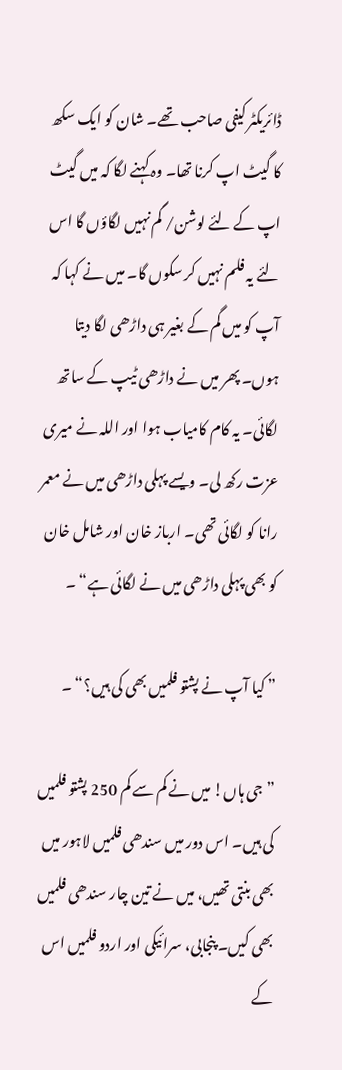ڈائریکٹر کیفی صاحب تھے۔ شان کو ایک سکھ کا گیٹ اپ کرنا تھا۔ وہ کہنے لگا کہ میں گیٹ اپ کے لئے لوشن/ گم نہیں لگاؤں گا اس لئے یہ فلم نہیں کر سکوں گا۔ میں نے کہا کہ آپ کو میں گم کے بغیر ہی داڑھی لگا دیتا ہوں۔ پھر میں نے داڑھی ٹیپ کے ساتھ لگائی۔ یہ کام کامیاب ہوا اور اللہ نے میری عزت رکھ لی۔ ویسے پہلی داڑھی میں نے معمر رانا کو لگائی تھی۔ ارباز خان اور شامل خان کو بھی پہلی داڑھی میں نے لگائی ہے“ ۔

” کیا آپ نے پشتو فلمیں بھی کی ہیں؟“ ۔

” جی ہاں! میں نے کم سے کم 250 پشتو فلمیں کی ہیں۔ اس دور میں سندھی فلمیں لاہور میں بھی بنتی تھیں، میں نے تین چار سندھی فلمیں بھی کیں۔ پنجابی، سرائیکی اور اردو فلمیں اس کے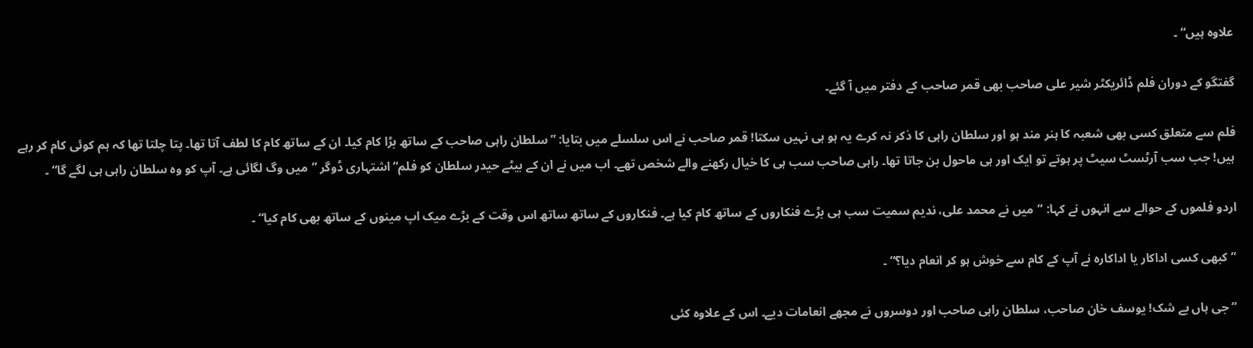علاوہ ہیں“ ۔

گفتگو کے دوران فلم ڈائریکٹر شیر علی صاحب بھی قمر صاحب کے دفتر میں آ گئے۔

فلم سے متعلق کسی بھی شعبہ کا ہنر مند ہو اور سلطان راہی کا ذکر نہ کرے یہ ہو ہی نہیں سکتا! قمر صاحب نے اس سلسلے میں بتایا: ”سلطان راہی صاحب کے ساتھ بڑا کام کیا۔ ان کے ساتھ کام کا لطف آتا تھا۔ پتا چلتا تھا کہ ہم کوئی کام کر رہے ہیں! جب سب آرٹسٹ سیٹ پر ہوتے تو ایک اور ہی ماحول بن جاتا تھا۔ راہی صاحب سب ہی کا خیال رکھنے والے شخص تھے۔ اب میں نے ان کے بیٹے حیدر سلطان کو فلم“ اشتہاری ڈوگر ”میں وگ لگائی ہے۔ آپ کو وہ سلطان راہی ہی لگے گا“ ۔

اردو فلموں کے حوالے سے انہوں نے کہا: ”میں نے محمد علی، ندیم سمیت سب ہی بڑے فنکاروں کے ساتھ کام کیا ہے۔ فنکاروں کے ساتھ ساتھ اس وقت کے بڑے میک اپ مینوں کے ساتھ بھی کام کیا“ ۔

” کبھی کسی اداکار یا اداکارہ نے آپ کے کام سے خوش ہو کر انعام دیا؟“ ۔

” جی ہاں بے شک! یوسف خان صاحب، سلطان راہی صاحب اور دوسروں نے مجھے انعامات دیے۔ اس کے علاوہ کئی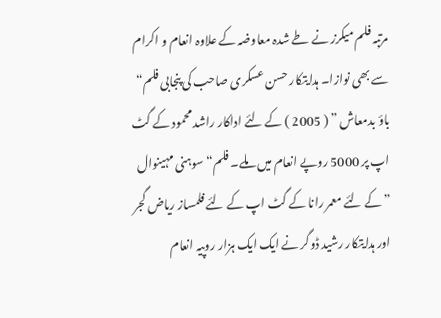مرتبہ فلم میکرز نے طے شدہ معاوضہ کے علاوہ انعام و اکرام سے بھی نوازا۔ ہدایتکار حسن عسکری صاحب کی پنجابی فلم“ باؤ بدمعاش ” ( 2005 ) کے لئے اداکار راشد محمود کے گٹ اپ پر 5000 روپے انعام میں ملے۔ فلم“ سوہنی مہینوال ”کے لئے معمر رانا کے گٹ اپ کے لئے فلمساز ریاض گجر اور ہدایتکار رشید ڈوگر نے ایک ایک ہزار روپیہ انعام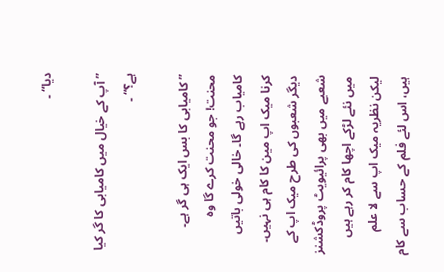دیا“ ۔

” آپ کے خیال میں کامیابی کا گر کیا ہے؟“ ۔

” کامیابی کا بس ایک ہی گر ہے۔ محنت! جو محنت کرے گا وہ کامیاب رہے گا۔ خالی خولی باتیں کرنا میک اپ مین کا کام ہی نہیں۔ دیگر شعبوں کی طرح میک اپ کے شعبے میں بھی پرائیویٹ پروڈکشنز میں نئے لڑکے اچھا کام کر رہے ہیں لیکن نظریہ میک اپ سے لا علم ہیں، اس لئے فلم کے حساب سے کام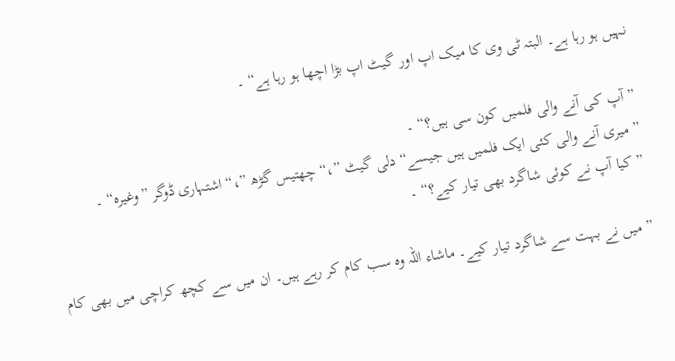نہیں ہو رہا ہے۔ البتہ ٹی وی کا میک اپ اور گیٹ اپ بڑا اچھا ہو رہا ہے“ ۔

” آپ کی آنے والی فلمیں کون سی ہیں؟“ ۔
” میری آنے والی کئی ایک فلمیں ہیں جیسے“ دلی گیٹ ”،“ چھتیس گڑھ ”،“ اشتہاری ڈوگر ”وغیرہ“ ۔
” کیا آپ نے کوئی شاگرد بھی تیار کیے؟“ ۔

” میں نے بہت سے شاگرد تیار کیے۔ ماشاء اللہ وہ سب کام کر رہے ہیں۔ ان میں سے کچھ کراچی میں بھی کام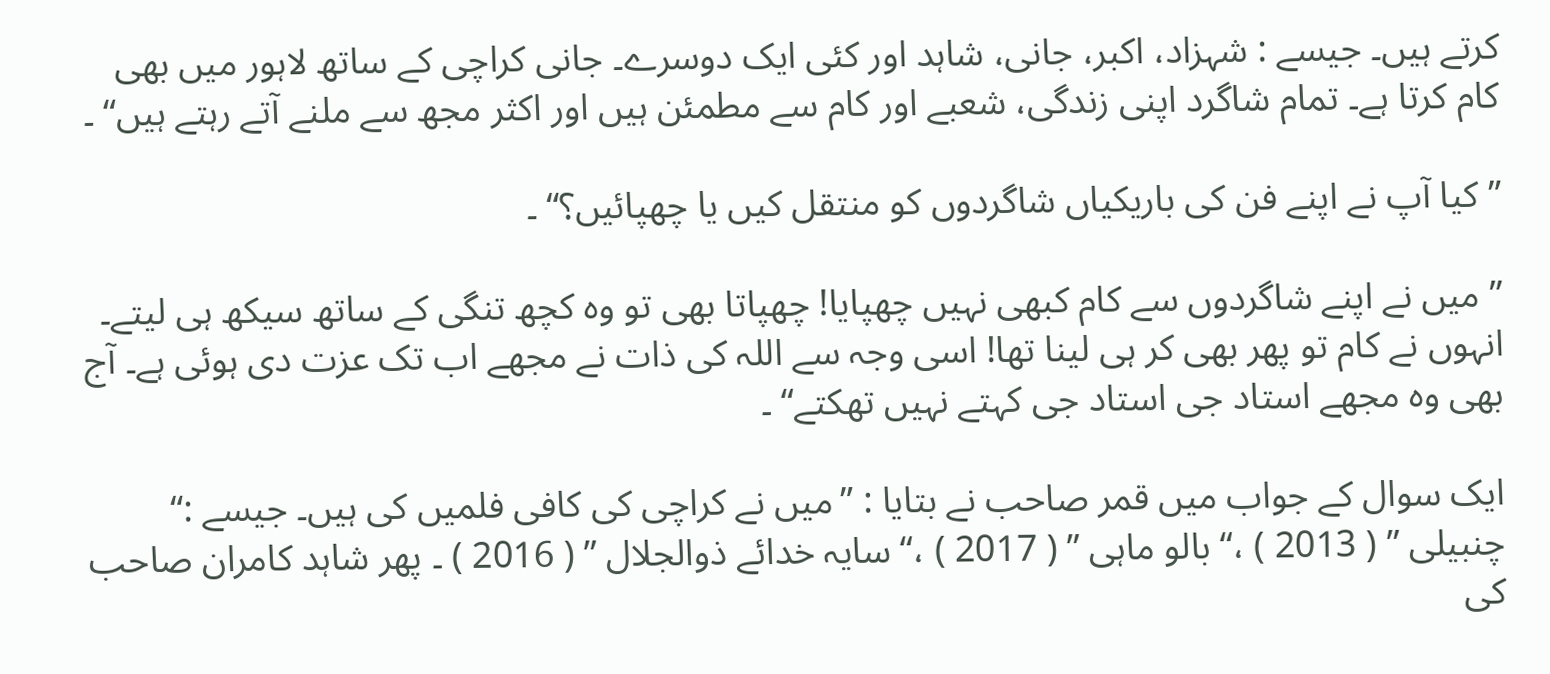کرتے ہیں۔ جیسے : شہزاد، اکبر، جانی، شاہد اور کئی ایک دوسرے۔ جانی کراچی کے ساتھ لاہور میں بھی کام کرتا ہے۔ تمام شاگرد اپنی زندگی، شعبے اور کام سے مطمئن ہیں اور اکثر مجھ سے ملنے آتے رہتے ہیں“ ۔

” کیا آپ نے اپنے فن کی باریکیاں شاگردوں کو منتقل کیں یا چھپائیں؟“ ۔

” میں نے اپنے شاگردوں سے کام کبھی نہیں چھپایا! چھپاتا بھی تو وہ کچھ تنگی کے ساتھ سیکھ ہی لیتے۔ انہوں نے کام تو پھر بھی کر ہی لینا تھا! اسی وجہ سے اللہ کی ذات نے مجھے اب تک عزت دی ہوئی ہے۔ آج بھی وہ مجھے استاد جی استاد جی کہتے نہیں تھکتے“ ۔

ایک سوال کے جواب میں قمر صاحب نے بتایا : ”میں نے کراچی کی کافی فلمیں کی ہیں۔ جیسے :“ چنبیلی ” ( 2013 ) ،“ بالو ماہی ” ( 2017 ) ،“ سایہ خدائے ذوالجلال ” ( 2016 ) ۔ پھر شاہد کامران صاحب کی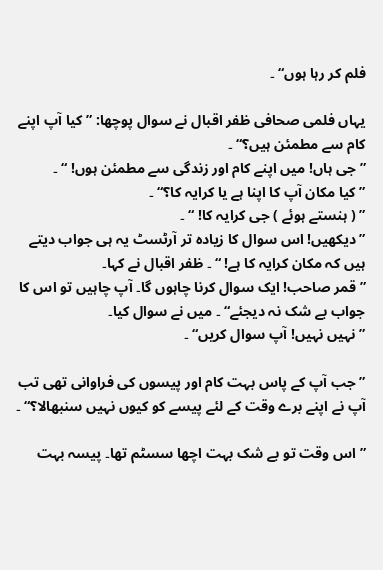فلم کر رہا ہوں“ ۔

یہاں فلمی صحافی ظفر اقبال نے سوال پوچھا: ”کیا آپ اپنے کام سے مطمئن ہیں؟“ ۔
” جی ہاں! میں اپنے کام اور زندگی سے مطمئن ہوں! “ ۔
” کیا مکان آپ کا اپنا ہے یا کرایہ کا؟“ ۔
” ( ہنستے ہوئے ) جی کرایہ کا! “ ۔
” دیکھیں! اس سوال کا زیادہ تر آرٹسٹ یہ ہی جواب دیتے ہیں کہ مکان کرایہ کا ہے! “ ۔ ظفر اقبال نے کہا۔
” قمر صاحب! ایک سوال کرنا چاہوں گا۔ آپ چاہیں تو اس کا جواب بے شک نہ دیجئے“ ۔ میں نے سوال کیا۔
” نہیں نہیں! آپ سوال کریں“ ۔

” جب آپ کے پاس بہت کام اور پیسوں کی فراوانی تھی تب آپ نے اپنے برے وقت کے لئے پیسے کو کیوں نہیں سنبھالا؟“ ۔

” اس وقت تو بے شک بہت اچھا سسٹم تھا۔ پیسہ بہت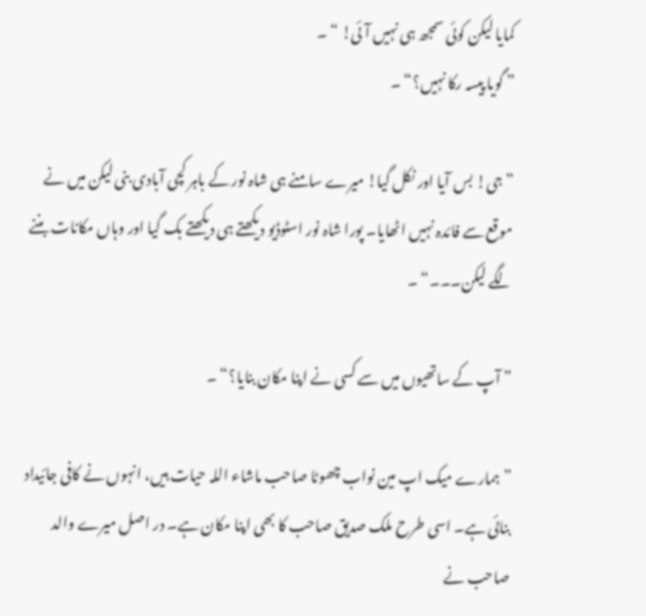کمایا لیکن کوئی سمجھ ہی نہیں آئی! “ ۔
” گویا پیسہ رکا نہیں؟“ ۔

” جی! بس آیا اور نکل گیا! میرے سامنے ہی شاہ نور کے باہر کچی آبادی بنی لیکن میں نے موقع سے فائدہ نہیں اٹھایا۔ پورا شاہ نور اسٹوڈیو دیکھتے ہی دیکھتے بک گیا اور وہاں مکانات بننے لگے لیکن۔۔۔“ ۔

” آپ کے ساتھیوں میں سے کسی نے اپنا مکان بنایا؟“ ۔

” ہمارے میک اپ مین نواب چھوٹا صاحب ماشاء اللہ حیات ہیں، انہوں نے کافی جائیداد بنائی ہے۔ اسی طرح ملک صدیق صاحب کا بھی اپنا مکان ہے۔ در اصل میرے والد صاحب نے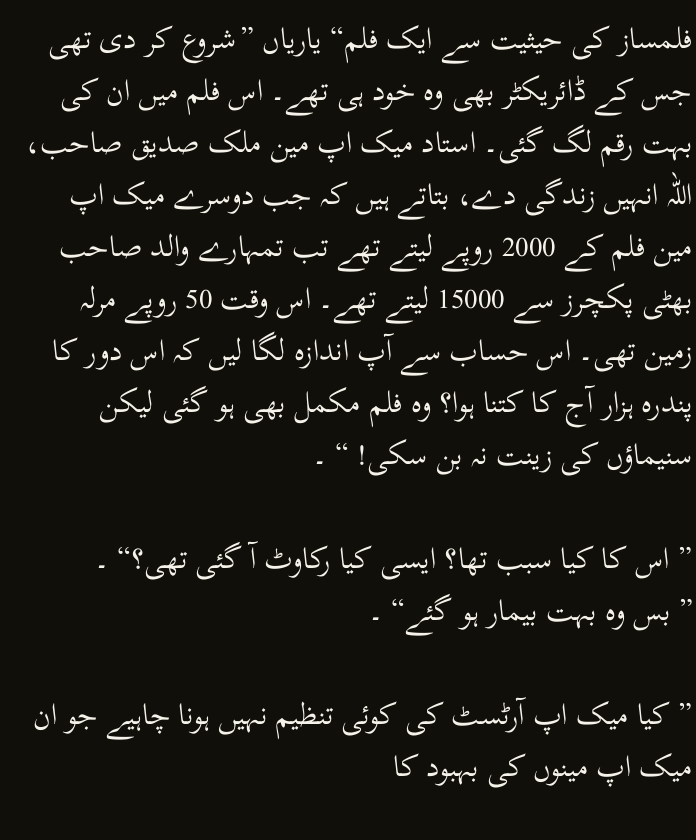فلمساز کی حیثیت سے ایک فلم“ یاریاں ”شروع کر دی تھی جس کے ڈائریکٹر بھی وہ خود ہی تھے۔ اس فلم میں ان کی بہت رقم لگ گئی۔ استاد میک اپ مین ملک صدیق صاحب، اللہ انہیں زندگی دے، بتاتے ہیں کہ جب دوسرے میک اپ مین فلم کے 2000 روپے لیتے تھے تب تمہارے والد صاحب بھٹی پکچرز سے 15000 لیتے تھے۔ اس وقت 50 روپے مرلہ زمین تھی۔ اس حساب سے آپ اندازہ لگا لیں کہ اس دور کا پندرہ ہزار آج کا کتنا ہوا؟ وہ فلم مکمل بھی ہو گئی لیکن سنیماؤں کی زینت نہ بن سکی! “ ۔

” اس کا کیا سبب تھا؟ ایسی کیا رکاوٹ آ گئی تھی؟“ ۔
” بس وہ بہت بیمار ہو گئے“ ۔

” کیا میک اپ آرٹسٹ کی کوئی تنظیم نہیں ہونا چاہیے جو ان میک اپ مینوں کی بہبود کا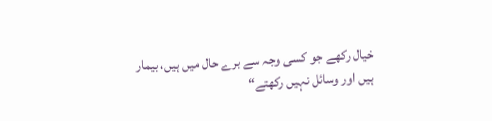خیال رکھے جو کسی وجہ سے برے حال میں ہیں، بیمار ہیں اور وسائل نہیں رکھتے“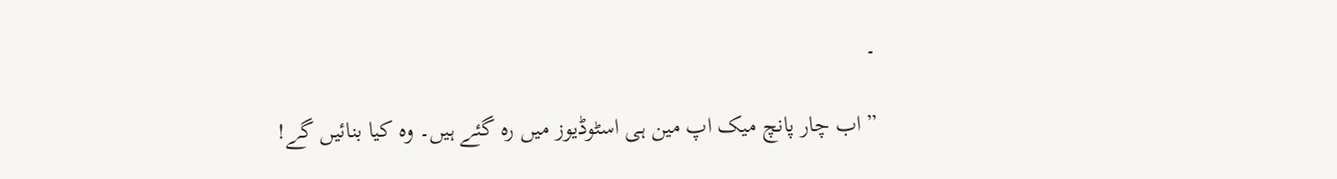۔

” اب چار پانچ میک اپ مین ہی اسٹوڈیوز میں رہ گئے ہیں۔ وہ کیا بنائیں گے!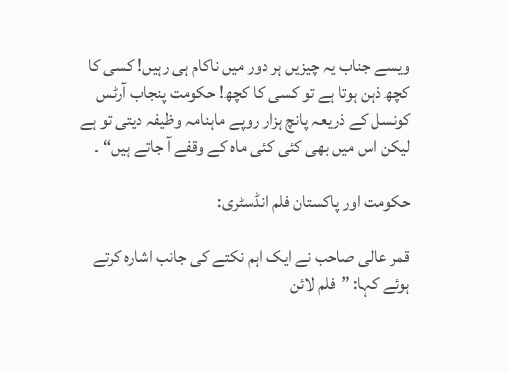ویسے جناب یہ چیزیں ہر دور میں ناکام ہی رہیں! کسی کا کچھ ذہن ہوتا ہے تو کسی کا کچھ! حکومت پنجاب آرٹس کونسل کے ذریعہ پانچ ہزار روپے ماہنامہ وظیفہ دیتی تو ہے لیکن اس میں بھی کئی کئی ماہ کے وقفے آ جاتے ہیں“ ۔

حکومت اور پاکستان فلم انڈسٹری:

قمر عالی صاحب نے ایک اہم نکتے کی جانب اشارہ کرتے ہوئے کہا: ”فلم لائن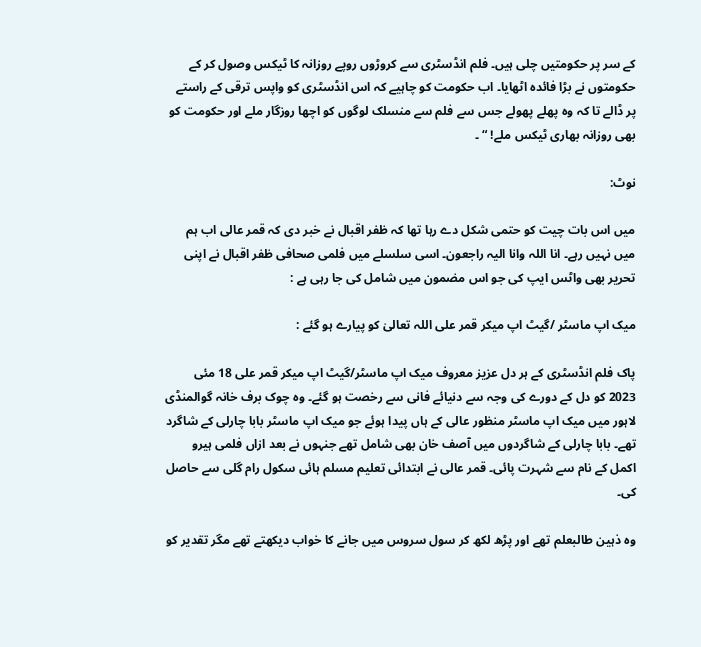کے سر پر حکومتیں چلی ہیں۔ فلم انڈسٹری سے کروڑوں روپے روزانہ کا ٹیکس وصول کر کے حکومتوں نے بڑا فائدہ اٹھایا۔ اب حکومت کو چاہیے کہ اس انڈسٹری کو واپس ترقی کے راستے پر ڈالے تا کہ وہ پھلے پھولے جس سے فلم سے منسلک لوگوں کو اچھا روزگار ملے اور حکومت کو بھی روزانہ بھاری ٹیکس ملے! “ ۔

نوٹ:

میں اس بات چیت کو حتمی شکل دے رہا تھا کہ ظفر اقبال نے خبر دی کہ قمر عالی اب ہم میں نہیں رہے۔ انا اللہ وانا الیہ راجعون۔ اسی سلسلے میں فلمی صحافی ظفر اقبال نے اپنی تحریر بھی واٹس ایپ کی جو اس مضمون میں شامل کی جا رہی ہے :

میک اپ ماسٹر /گیٹ اپ میکر قمر علی اللہ تعالیٰ کو پیارے ہو گئے :

پاک فلم انڈسٹری کے ہر دل عزیز معروف میک اپ ماسٹر/گیٹ اپ میکر قمر علی 18 مئی 2023 کو دل کے دورے کی وجہ سے دنیائے فانی سے رخصت ہو گئے۔ وہ چوک برف خانہ گوالمنڈی لاہور میں میک اپ ماسٹر منظور عالی کے ہاں پیدا ہوئے جو میک اپ ماسٹر بابا چارلی کے شاگرد تھے۔ بابا چارلی کے شاگردوں میں آصف خان بھی شامل تھے جنہوں نے بعد ازاں فلمی ہیرو اکمل کے نام سے شہرت پائی۔ قمر عالی نے ابتدائی تعلیم مسلم ہائی سکول رام گلی سے حاصل کی۔

وہ ذہین طالبعلم تھے اور پڑھ لکھ کر سول سروس میں جانے کا خواب دیکھتے تھے مگر تقدیر کو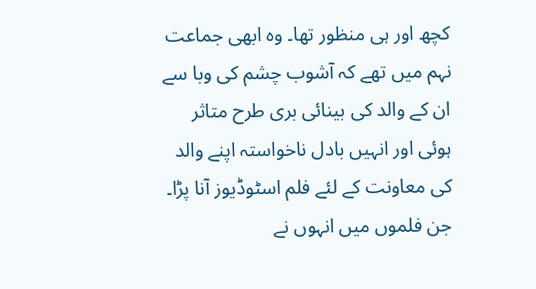کچھ اور ہی منظور تھا۔ وہ ابھی جماعت نہم میں تھے کہ آشوب چشم کی وبا سے ان کے والد کی بینائی بری طرح متاثر ہوئی اور انہیں بادل ناخواستہ اپنے والد کی معاونت کے لئے فلم اسٹوڈیوز آنا پڑا۔ جن فلموں میں انہوں نے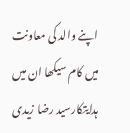اپنے والد کی معاونت میں کام سیکھا ان میں ہدایتکارسید رضا زیدی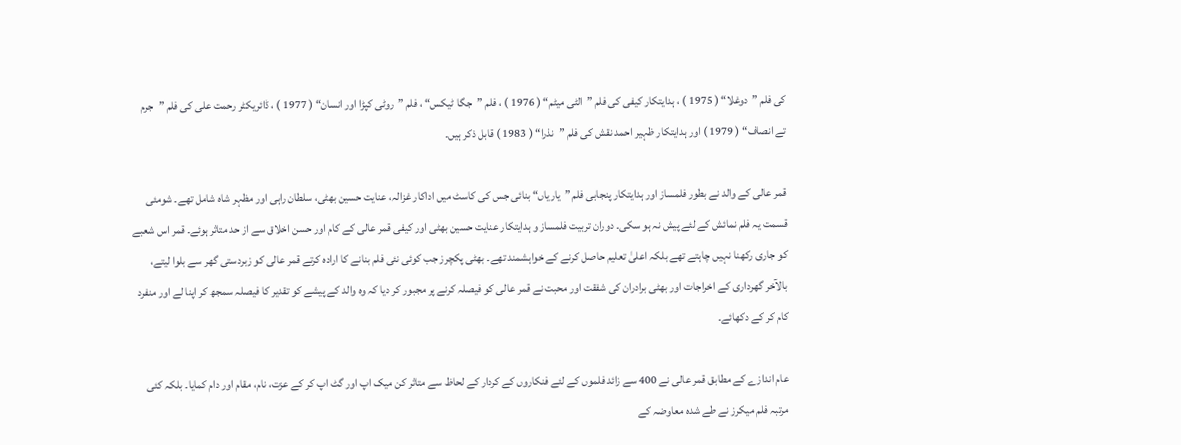کی فلم ”دوغلا“ ( 1975 ) ، ہدایتکار کیفی کی فلم ”الٹی میٹم“ ( 1976 ) ، فلم ”جگا ٹیکس“ ، فلم ”روٹی کپڑا اور انسان“ ( 1977 ) ، ڈائریکٹر رحمت علی کی فلم ”جرم تے انصاف“ ( 1979 ) اور ہدایتکار ظہیر احمد نقش کی فلم ”نذرا“ ( 1983 ) قابل ذکر ہیں۔

قمر عالی کے والد نے بطور فلمساز اور ہدایتکار پنجابی فلم ”یاریاں“ بنائی جس کی کاسٹ میں اداکار غزالہ، عنایت حسین بھٹی، سلطان راہی اور مظہر شاہ شامل تھے۔ شومئی قسمت یہ فلم نمائش کے لئے پیش نہ ہو سکی۔ دوران تربیت فلمساز و ہدایتکار عنایت حسین بھٹی اور کیفی قمر عالی کے کام اور حسن اخلاق سے از حد متاثر ہوئے۔ قمر اس شعبے کو جاری رکھنا نہیں چاہتے تھے بلکہ اعلیٰ تعلیم حاصل کرنے کے خواہشمند تھے۔ بھٹی پکچرز جب کوئی نئی فلم بنانے کا ارادہ کرتے قمر عالی کو زبردستی گھر سے بلوا لیتے، بالآخر گھرداری کے اخراجات اور بھٹی برادران کی شفقت اور محبت نے قمر عالی کو فیصلہ کرنے پر مجبور کر دیا کہ وہ والد کے پیشے کو تقدیر کا فیصلہ سمجھ کر اپنا لے اور منفرد کام کر کے دکھائے۔

عام اندازے کے مطابق قمر عالی نے 400 سے زائد فلموں کے لئے فنکاروں کے کردار کے لحاظ سے متاثر کن میک اپ اور گٹ اپ کر کے عزت، نام، مقام اور دام کمایا۔ بلکہ کئی مرتبہ فلم میکرز نے طے شدہ معاوضہ کے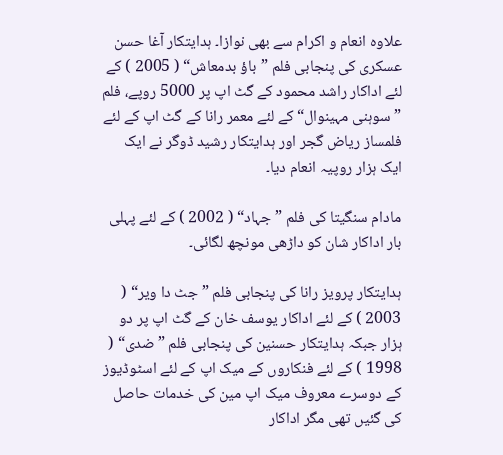علاوہ انعام و اکرام سے بھی نوازا۔ ہدایتکار آغا حسن عسکری کی پنجابی فلم ”باؤ بدمعاش“ ( 2005 ) کے لئے اداکار راشد محمود کے گٹ اپ پر 5000 روپے، فلم ”سوہنی مہینوال“ کے لئے معمر رانا کے گٹ اپ کے لئے فلمساز ریاض گجر اور ہدایتکار رشید ڈوگر نے ایک ایک ہزار روپیہ انعام دیا۔

مادام سنگیتا کی فلم ”جہاد“ ( 2002 ) کے لئے پہلی بار اداکار شان کو داڑھی مونچھ لگائی۔

ہدایتکار پرویز رانا کی پنجابی فلم ”جٹ دا ویر“ ( 2003 ) کے لئے اداکار یوسف خان کے گٹ اپ پر دو ہزار جبکہ ہدایتکار حسنین کی پنجابی فلم ”ضدی“ ( 1998 ) کے لئے فنکاروں کے میک اپ کے لئے اسٹوڈیوز کے دوسرے معروف میک اپ مین کی خدمات حاصل کی گئیں تھی مگر اداکار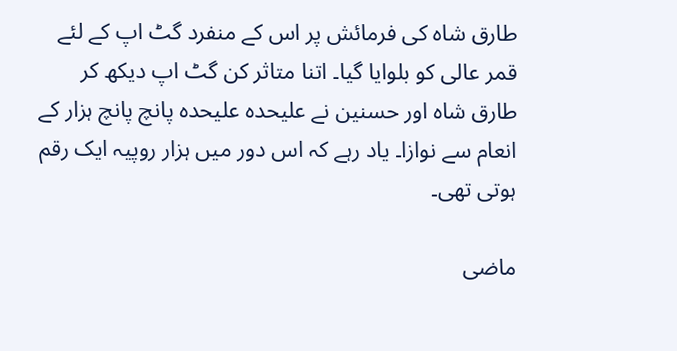طارق شاہ کی فرمائش پر اس کے منفرد گٹ اپ کے لئے قمر عالی کو بلوایا گیا۔ اتنا متاثر کن گٹ اپ دیکھ کر طارق شاہ اور حسنین نے علیحدہ علیحدہ پانچ پانچ ہزار کے انعام سے نوازا۔ یاد رہے کہ اس دور میں ہزار روپیہ ایک رقم ہوتی تھی۔

ماضی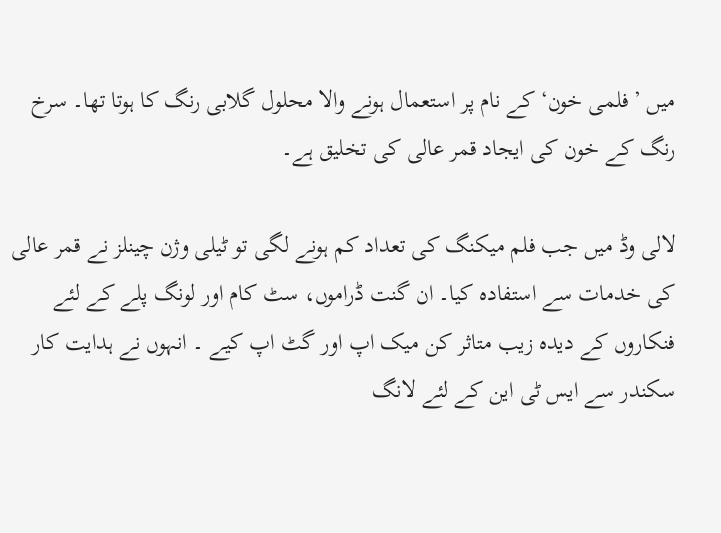میں ’فلمی خون‘ کے نام پر استعمال ہونے والا محلول گلابی رنگ کا ہوتا تھا۔ سرخ رنگ کے خون کی ایجاد قمر عالی کی تخلیق ہے۔

لالی وڈ میں جب فلم میکنگ کی تعداد کم ہونے لگی تو ٹیلی وژن چینلز نے قمر عالی کی خدمات سے استفادہ کیا۔ ان گنت ڈراموں، سٹ کام اور لونگ پلے کے لئے فنکاروں کے دیدہ زیب متاثر کن میک اپ اور گٹ اپ کیے ۔ انہوں نے ہدایت کار سکندر سے ایس ٹی این کے لئے لانگ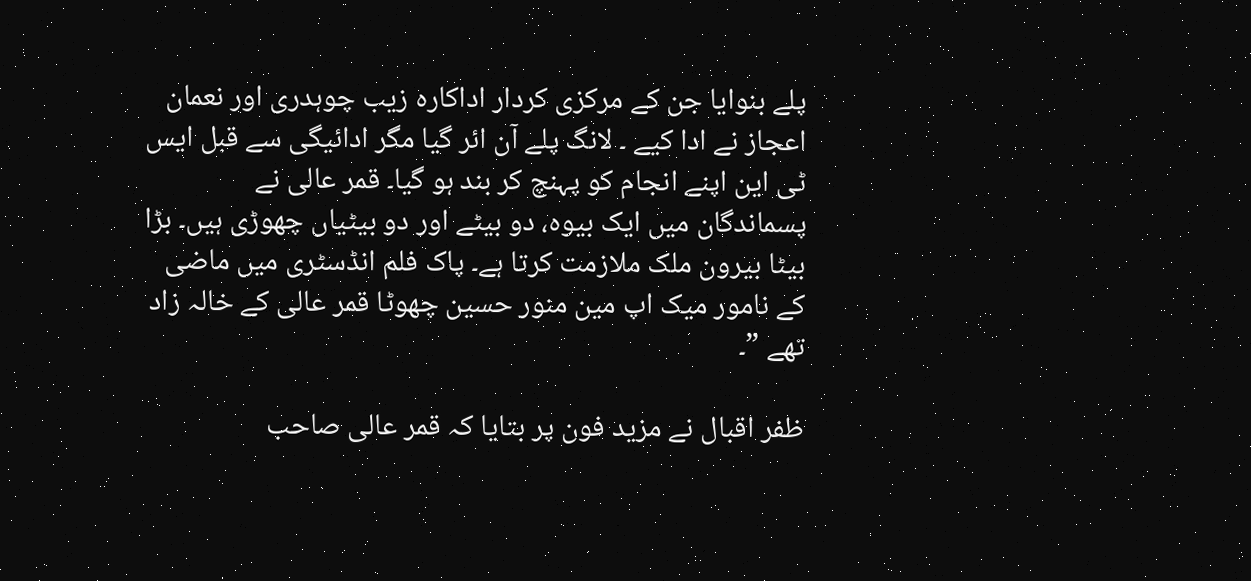پلے بنوایا جن کے مرکزی کردار اداکارہ زیب چوہدری اور نعمان اعجاز نے ادا کیے ۔ لانگ پلے آن ائر گیا مگر ادائیگی سے قبل ایس ٹی این اپنے انجام کو پہنچ کر بند ہو گیا۔ قمر عالی نے پسماندگان میں ایک بیوہ، دو بیٹے اور دو بیٹیاں چھوڑی ہیں۔ بڑا بیٹا بیرون ملک ملازمت کرتا ہے۔ پاک فلم انڈسٹری میں ماضی کے نامور میک اپ مین منور حسین چھوٹا قمر عالی کے خالہ زاد تھے ”۔

ظفر اقبال نے مزید فون پر بتایا کہ قمر عالی صاحب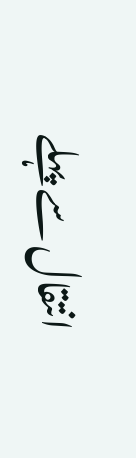انتقال سے پہلے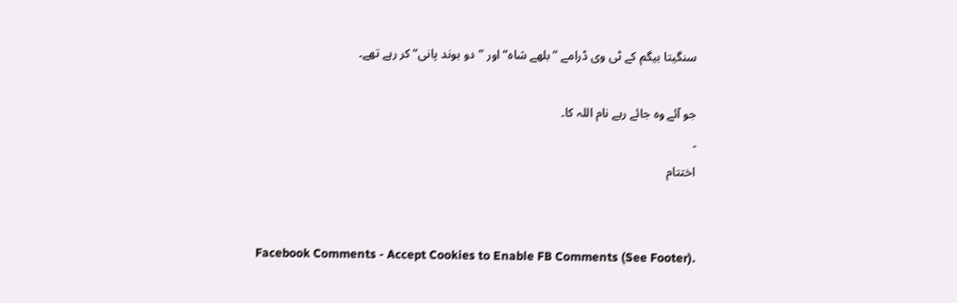سنگیتا بیگم کے ٹی وی ڈرامے ”بلھے شاہ“ اور ”دو بوند پانی“ کر رہے تھے۔

جو آئے وہ جائے رہے نام اللہ کا۔
۔
اختتام


Facebook Comments - Accept Cookies to Enable FB Comments (See Footer).